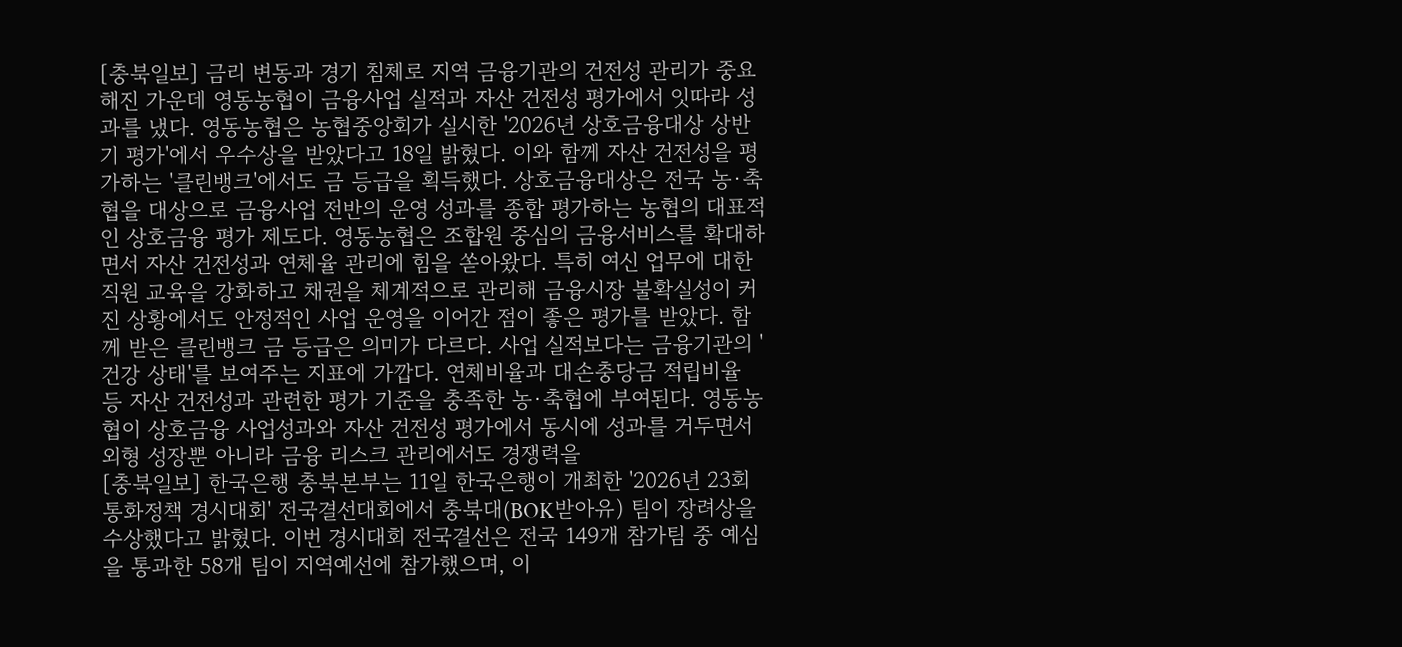[충북일보] 금리 변동과 경기 침체로 지역 금융기관의 건전성 관리가 중요해진 가운데 영동농협이 금융사업 실적과 자산 건전성 평가에서 잇따라 성과를 냈다. 영동농협은 농협중앙회가 실시한 '2026년 상호금융대상 상반기 평가'에서 우수상을 받았다고 18일 밝혔다. 이와 함께 자산 건전성을 평가하는 '클린뱅크'에서도 금 등급을 획득했다. 상호금융대상은 전국 농·축협을 대상으로 금융사업 전반의 운영 성과를 종합 평가하는 농협의 대표적인 상호금융 평가 제도다. 영동농협은 조합원 중심의 금융서비스를 확대하면서 자산 건전성과 연체율 관리에 힘을 쏟아왔다. 특히 여신 업무에 대한 직원 교육을 강화하고 채권을 체계적으로 관리해 금융시장 불확실성이 커진 상황에서도 안정적인 사업 운영을 이어간 점이 좋은 평가를 받았다. 함께 받은 클린뱅크 금 등급은 의미가 다르다. 사업 실적보다는 금융기관의 '건강 상태'를 보여주는 지표에 가깝다. 연체비율과 대손충당금 적립비율 등 자산 건전성과 관련한 평가 기준을 충족한 농·축협에 부여된다. 영동농협이 상호금융 사업성과와 자산 건전성 평가에서 동시에 성과를 거두면서 외형 성장뿐 아니라 금융 리스크 관리에서도 경쟁력을
[충북일보] 한국은행 충북본부는 11일 한국은행이 개최한 '2026년 23회 통화정책 경시대회' 전국결선대회에서 충북대(BOK받아유) 팀이 장려상을 수상했다고 밝혔다. 이번 경시대회 전국결선은 전국 149개 참가팀 중 예심을 통과한 58개 팀이 지역예선에 참가했으며, 이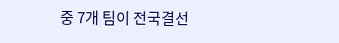중 7개 팀이 전국결선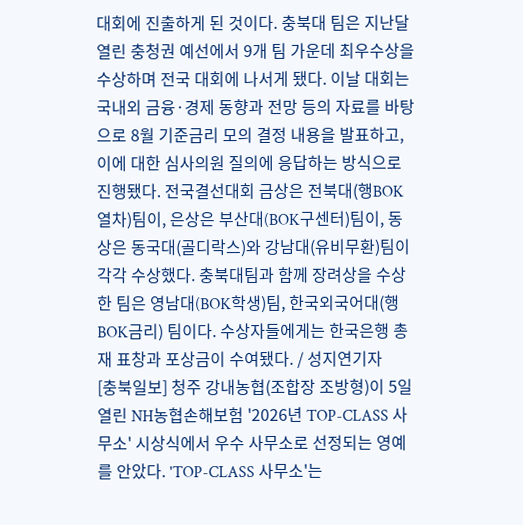대회에 진출하게 된 것이다. 충북대 팀은 지난달 열린 충청권 예선에서 9개 팀 가운데 최우수상을 수상하며 전국 대회에 나서게 됐다. 이날 대회는 국내외 금융·경제 동향과 전망 등의 자료를 바탕으로 8월 기준금리 모의 결정 내용을 발표하고, 이에 대한 심사의원 질의에 응답하는 방식으로 진행됐다. 전국결선대회 금상은 전북대(행BOK열차)팀이, 은상은 부산대(BOK구센터)팀이, 동상은 동국대(골디락스)와 강남대(유비무환)팀이 각각 수상했다. 충북대팀과 함께 장려상을 수상한 팀은 영남대(BOK학생)팀, 한국외국어대(행BOK금리) 팀이다. 수상자들에게는 한국은행 총재 표창과 포상금이 수여됐다. / 성지연기자
[충북일보] 청주 강내농협(조합장 조방형)이 5일 열린 NH농협손해보험 '2026년 TOP-CLASS 사무소' 시상식에서 우수 사무소로 선정되는 영예를 안았다. 'TOP-CLASS 사무소'는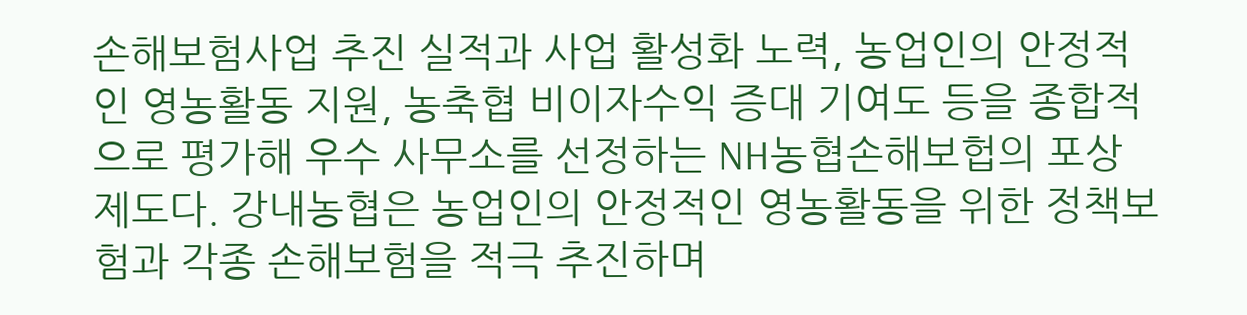손해보험사업 추진 실적과 사업 활성화 노력, 농업인의 안정적인 영농활동 지원, 농축협 비이자수익 증대 기여도 등을 종합적으로 평가해 우수 사무소를 선정하는 NH농협손해보헙의 포상 제도다. 강내농협은 농업인의 안정적인 영농활동을 위한 정책보험과 각종 손해보험을 적극 추진하며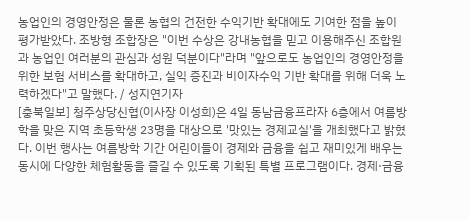농업인의 경영안정은 물론 농협의 건전한 수익기반 확대에도 기여한 점을 높이 평가받았다. 조방형 조합장은 "이번 수상은 강내농협을 믿고 이용해주신 조합원과 농업인 여러분의 관심과 성원 덕분이다"라며 "앞으로도 농업인의 경영안정을 위한 보험 서비스를 확대하고, 실익 증진과 비이자수익 기반 확대를 위해 더욱 노력하겠다"고 말했다. / 성지연기자
[충북일보] 청주상당신협(이사장 이성희)은 4일 동남금융프라자 6층에서 여름방학을 맞은 지역 초등학생 23명을 대상으로 '맛있는 경제교실'을 개최했다고 밝혔다. 이번 행사는 여름방학 기간 어린이들이 경제와 금융을 쉽고 재미있게 배우는 동시에 다양한 체험활동을 즐길 수 있도록 기획된 특별 프로그램이다. 경제·금융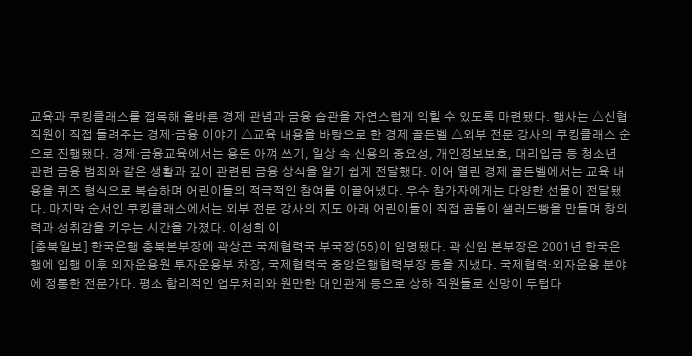교육과 쿠킹클래스를 접목해 올바른 경제 관념과 금융 습관을 자연스럽게 익힐 수 있도록 마련됐다. 행사는 △신협 직원이 직접 들려주는 경제·금융 이야기 △교육 내용을 바탕으로 한 경제 골든벨 △외부 전문 강사의 쿠킹클래스 순으로 진행됐다. 경제·금융교육에서는 용돈 아껴 쓰기, 일상 속 신용의 중요성, 개인정보보호, 대리입금 등 청소년 관련 금융 범죄와 같은 생활과 깊이 관련된 금융 상식을 알기 쉽게 전달했다. 이어 열린 경제 골든벨에서는 교육 내용을 퀴즈 형식으로 복습하며 어린이들의 적극적인 참여를 이끌어냈다. 우수 참가자에게는 다양한 선물이 전달됐다. 마지막 순서인 쿠킹클래스에서는 외부 전문 강사의 지도 아래 어린이들이 직접 곰돌이 샐러드빵을 만들며 창의력과 성취감을 키우는 시간을 가졌다. 이성희 이
[충북일보] 한국은행 충북본부장에 곽상곤 국제협력국 부국장(55)이 임명됐다. 곽 신임 본부장은 2001년 한국은행에 입행 이후 외자운용원 투자운용부 차장, 국제협력국 중앙은행협력부장 등을 지냈다. 국제협력·외자운용 분야에 정통한 전문가다. 평소 합리적인 업무처리와 원만한 대인관계 등으로 상하 직원들로 신망이 두텁다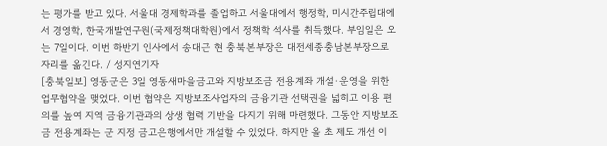는 평가를 받고 있다. 서울대 경제학과를 졸업하고 서울대에서 행정학, 미시간주립대에서 경영학, 한국개발연구원(국제정책대학원)에서 정책학 석사를 취득했다. 부임일은 오는 7일이다. 이번 하반기 인사에서 송대근 현 충북본부장은 대전세종충남본부장으로 자리를 옮긴다. / 성지연기자
[충북일보] 영동군은 3일 영동새마을금고와 지방보조금 전용계좌 개설·운영을 위한 업무협약을 맺었다. 이번 협약은 지방보조사업자의 금융기관 선택권을 넓히고 이용 편의를 높여 지역 금융기관과의 상생 협력 기반을 다지기 위해 마련했다. 그동안 지방보조금 전용계좌는 군 지정 금고은행에서만 개설할 수 있었다. 하지만 올 초 제도 개선 이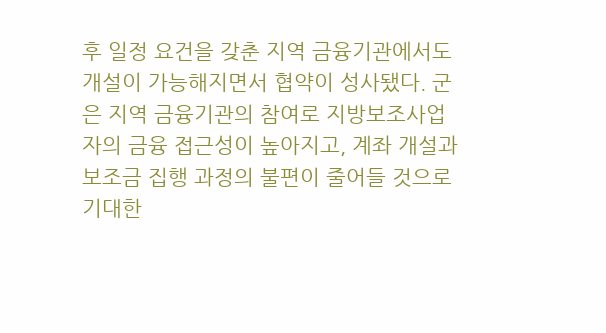후 일정 요건을 갖춘 지역 금융기관에서도 개설이 가능해지면서 협약이 성사됐다. 군은 지역 금융기관의 참여로 지방보조사업자의 금융 접근성이 높아지고, 계좌 개설과 보조금 집행 과정의 불편이 줄어들 것으로 기대한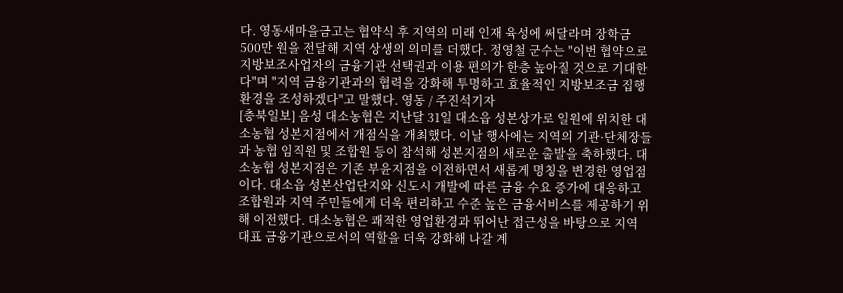다. 영동새마을금고는 협약식 후 지역의 미래 인재 육성에 써달라며 장학금 500만 원을 전달해 지역 상생의 의미를 더했다. 정영철 군수는 "이번 협약으로 지방보조사업자의 금융기관 선택권과 이용 편의가 한층 높아질 것으로 기대한다"며 "지역 금융기관과의 협력을 강화해 투명하고 효율적인 지방보조금 집행 환경을 조성하겠다"고 말했다. 영동 / 주진석기자
[충북일보] 음성 대소농협은 지난달 31일 대소읍 성본상가로 일원에 위치한 대소농협 성본지점에서 개점식을 개최했다. 이날 행사에는 지역의 기관·단체장들과 농협 임직원 및 조합원 등이 참석해 성본지점의 새로운 출발을 축하했다. 대소농협 성본지점은 기존 부윤지점을 이전하면서 새롭게 명칭을 변경한 영업점이다. 대소읍 성본산업단지와 신도시 개발에 따른 금융 수요 증가에 대응하고 조합원과 지역 주민들에게 더욱 편리하고 수준 높은 금융서비스를 제공하기 위해 이전했다. 대소농협은 쾌적한 영업환경과 뛰어난 접근성을 바탕으로 지역 대표 금융기관으로서의 역할을 더욱 강화해 나갈 계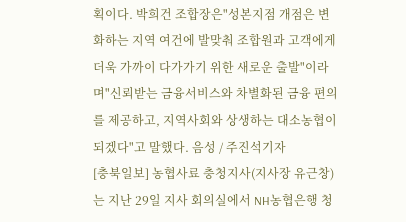획이다. 박희건 조합장은"성본지점 개점은 변화하는 지역 여건에 발맞춰 조합원과 고객에게 더욱 가까이 다가가기 위한 새로운 출발"이라며"신뢰받는 금융서비스와 차별화된 금융 편의를 제공하고, 지역사회와 상생하는 대소농협이 되겠다"고 말했다. 음성 / 주진석기자
[충북일보] 농협사료 충청지사(지사장 유근창)는 지난 29일 지사 회의실에서 NH농협은행 청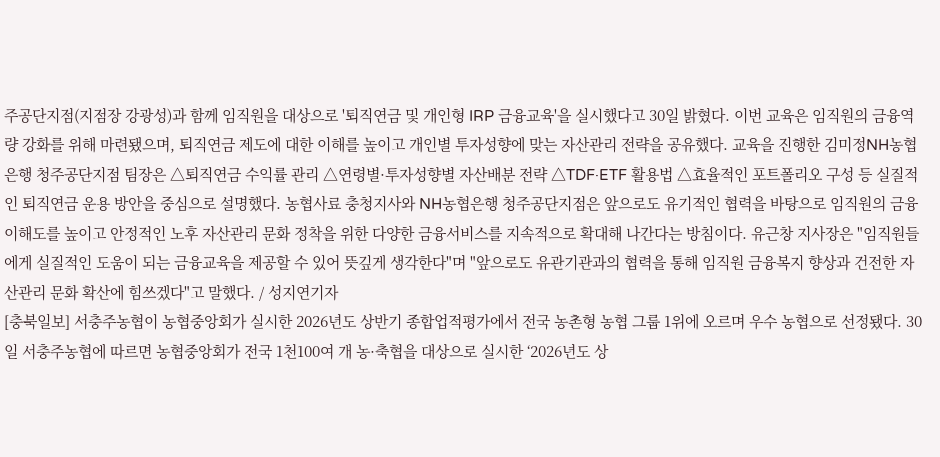주공단지점(지점장 강광성)과 함께 임직원을 대상으로 '퇴직연금 및 개인형 IRP 금융교육'을 실시했다고 30일 밝혔다. 이번 교육은 임직원의 금융역량 강화를 위해 마련됐으며, 퇴직연금 제도에 대한 이해를 높이고 개인별 투자성향에 맞는 자산관리 전략을 공유했다. 교육을 진행한 김미정NH농협은행 청주공단지점 팀장은 △퇴직연금 수익률 관리 △연령별·투자성향별 자산배분 전략 △TDF·ETF 활용법 △효율적인 포트폴리오 구성 등 실질적인 퇴직연금 운용 방안을 중심으로 설명했다. 농협사료 충청지사와 NH농협은행 청주공단지점은 앞으로도 유기적인 협력을 바탕으로 임직원의 금융 이해도를 높이고 안정적인 노후 자산관리 문화 정착을 위한 다양한 금융서비스를 지속적으로 확대해 나간다는 방침이다. 유근창 지사장은 "임직원들에게 실질적인 도움이 되는 금융교육을 제공할 수 있어 뜻깊게 생각한다"며 "앞으로도 유관기관과의 협력을 통해 임직원 금융복지 향상과 건전한 자산관리 문화 확산에 힘쓰겠다"고 말했다. / 성지연기자
[충북일보] 서충주농협이 농협중앙회가 실시한 2026년도 상반기 종합업적평가에서 전국 농촌형 농협 그룹 1위에 오르며 우수 농협으로 선정됐다. 30일 서충주농협에 따르면 농협중앙회가 전국 1천100여 개 농·축협을 대상으로 실시한 ‘2026년도 상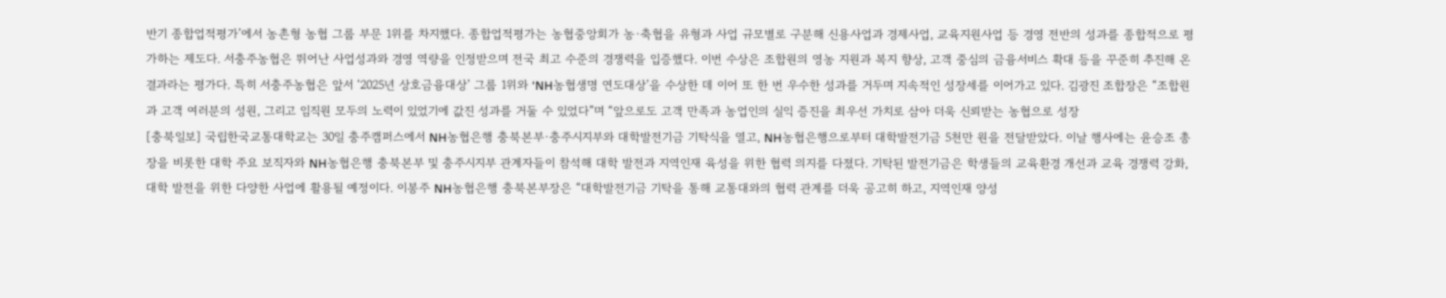반기 종합업적평가’에서 농촌형 농협 그룹 부문 1위를 차지했다. 종합업적평가는 농협중앙회가 농·축협을 유형과 사업 규모별로 구분해 신용사업과 경제사업, 교육지원사업 등 경영 전반의 성과를 종합적으로 평가하는 제도다. 서충주농협은 뛰어난 사업성과와 경영 역량을 인정받으며 전국 최고 수준의 경쟁력을 입증했다. 이번 수상은 조합원의 영농 지원과 복지 향상, 고객 중심의 금융서비스 확대 등을 꾸준히 추진해 온 결과라는 평가다. 특히 서충주농협은 앞서 ‘2025년 상호금융대상’ 그룹 1위와 ‘NH농협생명 연도대상’을 수상한 데 이어 또 한 번 우수한 성과를 거두며 지속적인 성장세를 이어가고 있다. 김광진 조합장은 “조합원과 고객 여러분의 성원, 그리고 임직원 모두의 노력이 있었기에 값진 성과를 거둘 수 있었다”며 “앞으로도 고객 만족과 농업인의 실익 증진을 최우선 가치로 삼아 더욱 신뢰받는 농협으로 성장
[충북일보] 국립한국교통대학교는 30일 충주캠퍼스에서 NH농협은행 충북본부·충주시지부와 대학발전기금 기탁식을 열고, NH농협은행으로부터 대학발전기금 5천만 원을 전달받았다. 이날 행사에는 윤승조 총장을 비롯한 대학 주요 보직자와 NH농협은행 충북본부 및 충주시지부 관계자들이 참석해 대학 발전과 지역인재 육성을 위한 협력 의지를 다졌다. 기탁된 발전기금은 학생들의 교육환경 개선과 교육 경쟁력 강화, 대학 발전을 위한 다양한 사업에 활용될 예정이다. 이봉주 NH농협은행 충북본부장은 “대학발전기금 기탁을 통해 교통대와의 협력 관계를 더욱 공고히 하고, 지역인재 양성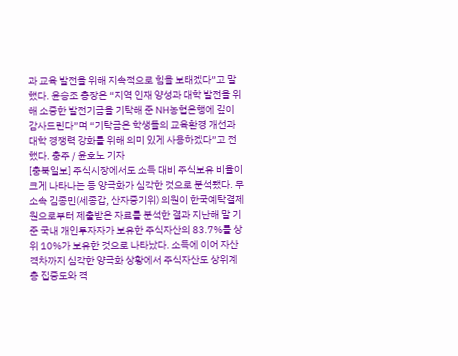과 교육 발전을 위해 지속적으로 힘을 보태겠다”고 말했다. 윤승조 총장은 “지역 인재 양성과 대학 발전을 위해 소중한 발전기금을 기탁해 준 NH농협은행에 깊이 감사드린다”며 “기탁금은 학생들의 교육환경 개선과 대학 경쟁력 강화를 위해 의미 있게 사용하겠다”고 전했다. 충주 / 윤호노 기자
[충북일보] 주식시장에서도 소득 대비 주식보유 비율이 크게 나타나는 등 양극화가 심각한 것으로 분석됐다. 무소속 김종민(세종갑, 산자중기위) 의원이 한국예탁결제원으로부터 제출받은 자료를 분석한 결과 지난해 말 기준 국내 개인투자자가 보유한 주식자산의 83.7%를 상위 10%가 보유한 것으로 나타났다. 소득에 이어 자산 격차까지 심각한 양극화 상황에서 주식자산도 상위계층 집중도와 격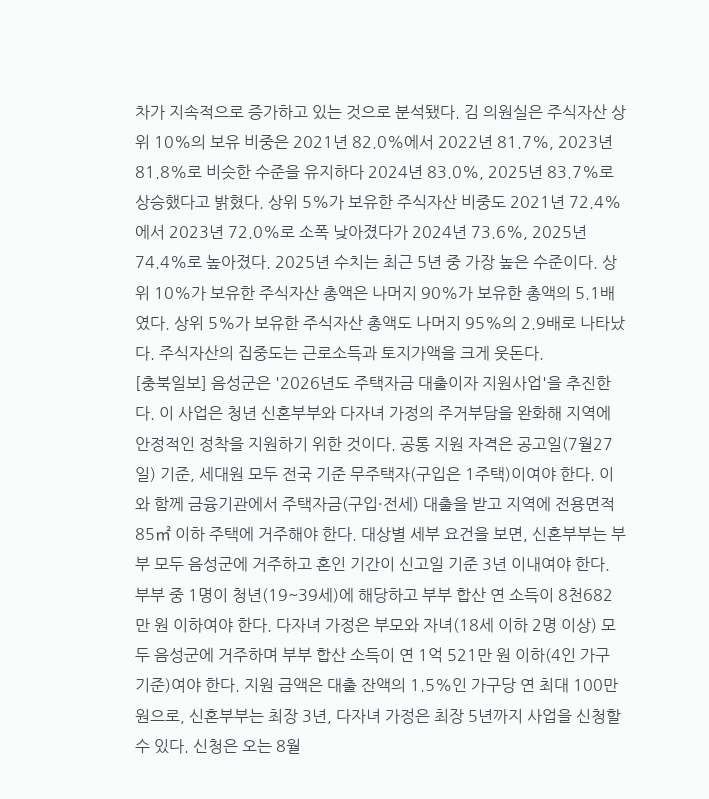차가 지속적으로 증가하고 있는 것으로 분석됐다. 김 의원실은 주식자산 상위 10%의 보유 비중은 2021년 82.0%에서 2022년 81.7%, 2023년 81.8%로 비슷한 수준을 유지하다 2024년 83.0%, 2025년 83.7%로 상승했다고 밝혔다. 상위 5%가 보유한 주식자산 비중도 2021년 72.4%에서 2023년 72.0%로 소폭 낮아졌다가 2024년 73.6%, 2025년 74.4%로 높아졌다. 2025년 수치는 최근 5년 중 가장 높은 수준이다. 상위 10%가 보유한 주식자산 총액은 나머지 90%가 보유한 총액의 5.1배였다. 상위 5%가 보유한 주식자산 총액도 나머지 95%의 2.9배로 나타났다. 주식자산의 집중도는 근로소득과 토지가액을 크게 웃돈다.
[충북일보] 음성군은 '2026년도 주택자금 대출이자 지원사업'을 추진한다. 이 사업은 청년 신혼부부와 다자녀 가정의 주거부담을 완화해 지역에 안정적인 정착을 지원하기 위한 것이다. 공통 지원 자격은 공고일(7월27일) 기준, 세대원 모두 전국 기준 무주택자(구입은 1주택)이여야 한다. 이와 함께 금융기관에서 주택자금(구입·전세) 대출을 받고 지역에 전용면적 85㎡ 이하 주택에 거주해야 한다. 대상별 세부 요건을 보면, 신혼부부는 부부 모두 음성군에 거주하고 혼인 기간이 신고일 기준 3년 이내여야 한다. 부부 중 1명이 청년(19~39세)에 해당하고 부부 합산 연 소득이 8천682만 원 이하여야 한다. 다자녀 가정은 부모와 자녀(18세 이하 2명 이상) 모두 음성군에 거주하며 부부 합산 소득이 연 1억 521만 원 이하(4인 가구 기준)여야 한다. 지원 금액은 대출 잔액의 1.5%인 가구당 연 최대 100만 원으로, 신혼부부는 최장 3년, 다자녀 가정은 최장 5년까지 사업을 신청할 수 있다. 신청은 오는 8월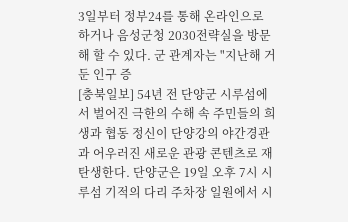3일부터 정부24를 통해 온라인으로 하거나 음성군청 2030전략실을 방문해 할 수 있다. 군 관계자는 "지난해 거둔 인구 증
[충북일보] 54년 전 단양군 시루섬에서 벌어진 극한의 수해 속 주민들의 희생과 협동 정신이 단양강의 야간경관과 어우러진 새로운 관광 콘텐츠로 재탄생한다. 단양군은 19일 오후 7시 시루섬 기적의 다리 주차장 일원에서 시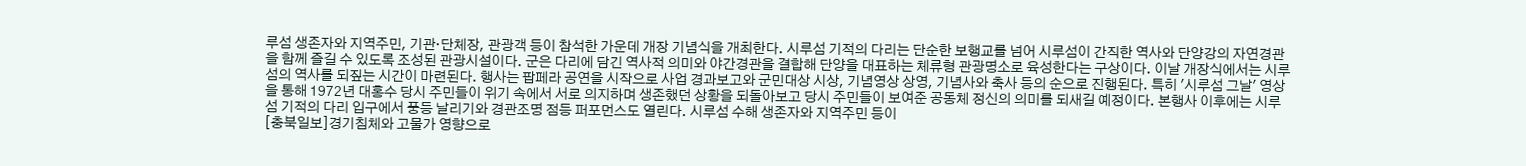루섬 생존자와 지역주민, 기관·단체장, 관광객 등이 참석한 가운데 개장 기념식을 개최한다. 시루섬 기적의 다리는 단순한 보행교를 넘어 시루섬이 간직한 역사와 단양강의 자연경관을 함께 즐길 수 있도록 조성된 관광시설이다. 군은 다리에 담긴 역사적 의미와 야간경관을 결합해 단양을 대표하는 체류형 관광명소로 육성한다는 구상이다. 이날 개장식에서는 시루섬의 역사를 되짚는 시간이 마련된다. 행사는 팝페라 공연을 시작으로 사업 경과보고와 군민대상 시상, 기념영상 상영, 기념사와 축사 등의 순으로 진행된다. 특히 '시루섬 그날' 영상을 통해 1972년 대홍수 당시 주민들이 위기 속에서 서로 의지하며 생존했던 상황을 되돌아보고 당시 주민들이 보여준 공동체 정신의 의미를 되새길 예정이다. 본행사 이후에는 시루섬 기적의 다리 입구에서 풍등 날리기와 경관조명 점등 퍼포먼스도 열린다. 시루섬 수해 생존자와 지역주민 등이
[충북일보]경기침체와 고물가 영향으로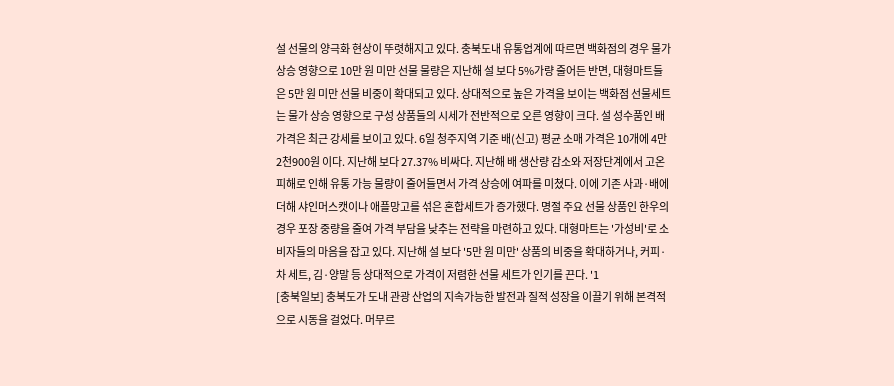설 선물의 양극화 현상이 뚜렷해지고 있다. 충북도내 유통업계에 따르면 백화점의 경우 물가 상승 영향으로 10만 원 미만 선물 물량은 지난해 설 보다 5%가량 줄어든 반면, 대형마트들은 5만 원 미만 선물 비중이 확대되고 있다. 상대적으로 높은 가격을 보이는 백화점 선물세트는 물가 상승 영향으로 구성 상품들의 시세가 전반적으로 오른 영향이 크다. 설 성수품인 배 가격은 최근 강세를 보이고 있다. 6일 청주지역 기준 배(신고) 평균 소매 가격은 10개에 4만2천900원 이다. 지난해 보다 27.37% 비싸다. 지난해 배 생산량 감소와 저장단계에서 고온 피해로 인해 유통 가능 물량이 줄어들면서 가격 상승에 여파를 미쳤다. 이에 기존 사과·배에 더해 샤인머스캣이나 애플망고를 섞은 혼합세트가 증가했다. 명절 주요 선물 상품인 한우의 경우 포장 중량을 줄여 가격 부담을 낮추는 전략을 마련하고 있다. 대형마트는 '가성비'로 소비자들의 마음을 잡고 있다. 지난해 설 보다 '5만 원 미만' 상품의 비중을 확대하거나, 커피·차 세트, 김·양말 등 상대적으로 가격이 저렴한 선물 세트가 인기를 끈다. '1
[충북일보] 충북도가 도내 관광 산업의 지속가능한 발전과 질적 성장을 이끌기 위해 본격적으로 시동을 걸었다. 머무르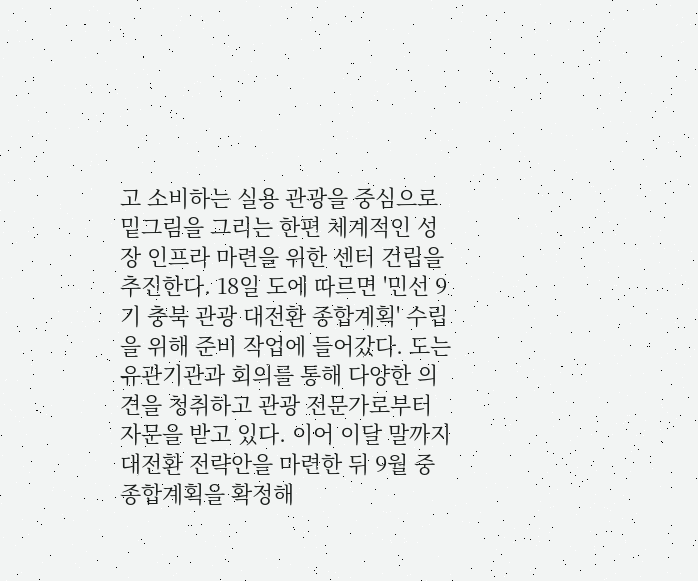고 소비하는 실용 관광을 중심으로 밑그림을 그리는 한편 체계적인 성장 인프라 마련을 위한 센터 건립을 추진한다. 18일 도에 따르면 '민선 9기 충북 관광 대전환 종합계획' 수립을 위해 준비 작업에 들어갔다. 도는 유관기관과 회의를 통해 다양한 의견을 청취하고 관광 전문가로부터 자문을 받고 있다. 이어 이달 말까지 대전환 전략안을 마련한 뒤 9월 중 종합계획을 확정해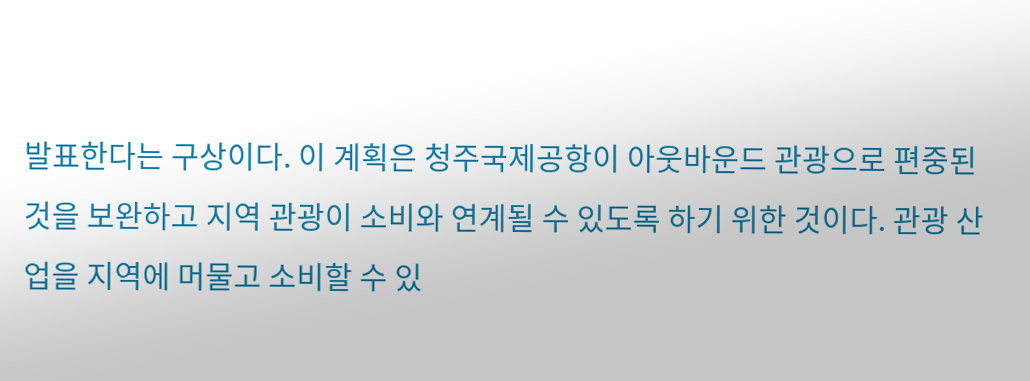발표한다는 구상이다. 이 계획은 청주국제공항이 아웃바운드 관광으로 편중된 것을 보완하고 지역 관광이 소비와 연계될 수 있도록 하기 위한 것이다. 관광 산업을 지역에 머물고 소비할 수 있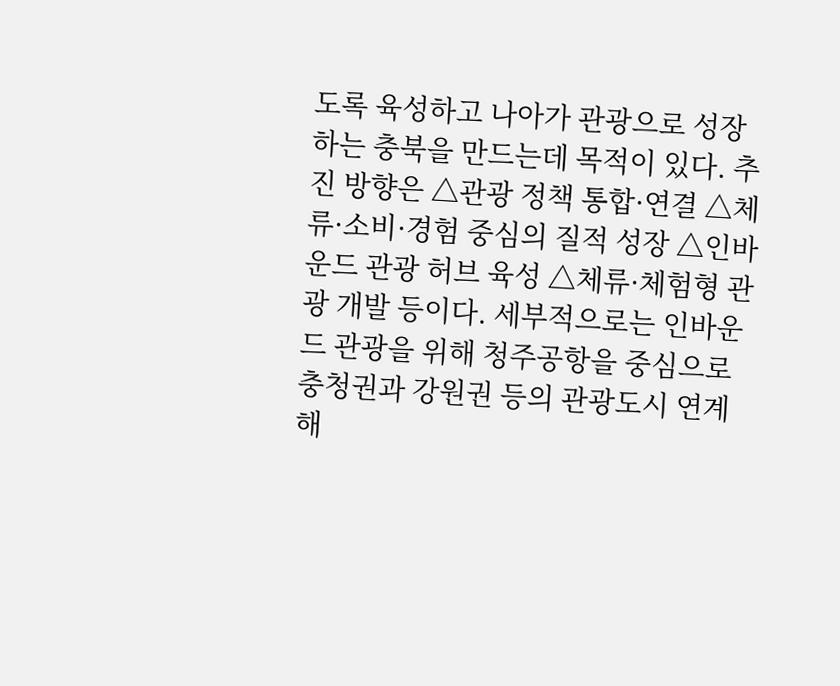도록 육성하고 나아가 관광으로 성장하는 충북을 만드는데 목적이 있다. 추진 방향은 △관광 정책 통합·연결 △체류·소비·경험 중심의 질적 성장 △인바운드 관광 허브 육성 △체류·체험형 관광 개발 등이다. 세부적으로는 인바운드 관광을 위해 청주공항을 중심으로 충청권과 강원권 등의 관광도시 연계해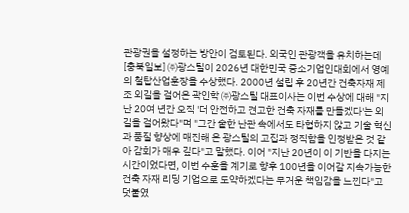관광권을 설정하는 방안이 검토된다. 외국인 관광객을 유치하는데
[충북일보] ㈜광스틸이 2026년 대한민국 중소기업인대회에서 영예의 철탑산업훈장을 수상했다. 2000년 설립 후 20년간 건축자재 제조 외길을 걸어온 곽인학 ㈜광스틸 대표이사는 이번 수상에 대해 "지난 20여 년간 오직 '더 안전하고 견고한 건축 자재를 만들겠다'는 외길을 걸어왔다"며 "그간 숱한 난관 속에서도 타협하지 않고 기술 혁신과 품질 향상에 매진해 온 광스틸의 고집과 정직함을 인정받은 것 같아 감회가 매우 깊다"고 말했다. 이어 "지난 20년이 이 기반을 다지는 시간이었다면, 이번 수훈을 계기로 향후 100년을 이어갈 지속가능한 건축 자재 리딩 기업으로 도약하겠다는 무거운 책임감을 느낀다"고 덧붙였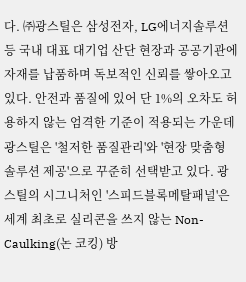다. ㈜광스틸은 삼성전자, LG에너지솔루션 등 국내 대표 대기업 산단 현장과 공공기관에 자재를 납품하며 독보적인 신뢰를 쌓아오고 있다. 안전과 품질에 있어 단 1%의 오차도 허용하지 않는 엄격한 기준이 적용되는 가운데 광스틸은 '철저한 품질관리'와 '현장 맞춤형 솔루션 제공'으로 꾸준히 선택받고 있다. 광스틸의 시그니처인 '스피드블록메탈패널'은 세계 최초로 실리콘을 쓰지 않는 Non-Caulking(논 코킹) 방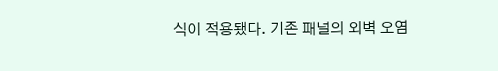식이 적용됐다. 기존 패널의 외벽 오염